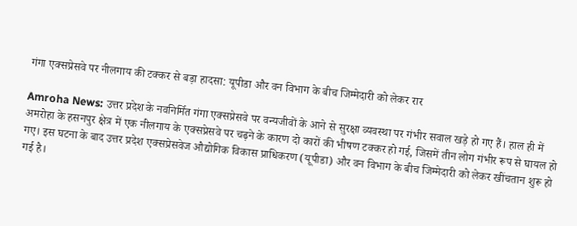गंगा एक्सप्रेसवे पर नीलगाय की टक्कर से बड़ा हादसा: यूपीडा और वन विभाग के बीच जिम्मेदारी को लेकर रार

Amroha News: उत्तर प्रदेश के नवनिर्मित गंगा एक्सप्रेसवे पर वन्यजीवों के आने से सुरक्षा व्यवस्था पर गंभीर सवाल खड़े हो गए हैं। हाल ही में अमरोहा के हसनपुर क्षेत्र में एक नीलगाय के एक्सप्रेसवे पर चढ़ने के कारण दो कारों की भीषण टक्कर हो गई, जिसमें तीन लोग गंभीर रूप से घायल हो गए। इस घटना के बाद उत्तर प्रदेश एक्सप्रेसवेज औद्योगिक विकास प्राधिकरण (यूपीडा) और वन विभाग के बीच जिम्मेदारी को लेकर खींचतान शुरू हो गई है।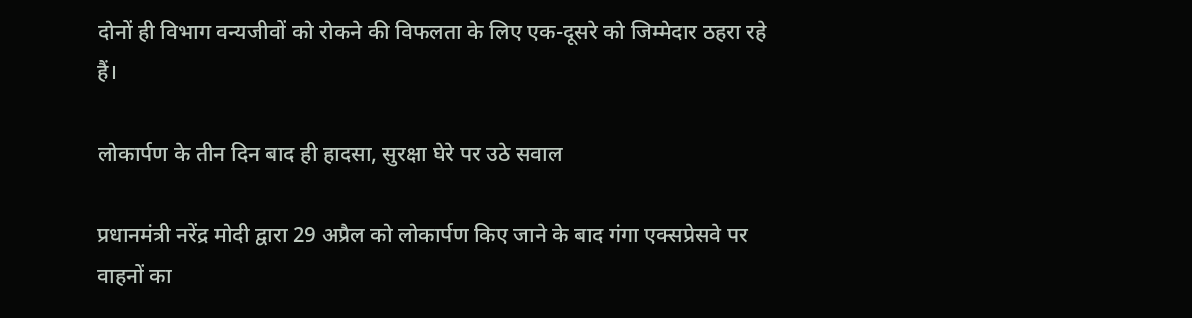दोनों ही विभाग वन्यजीवों को रोकने की विफलता के लिए एक-दूसरे को जिम्मेदार ठहरा रहे हैं।

लोकार्पण के तीन दिन बाद ही हादसा, सुरक्षा घेरे पर उठे सवाल

प्रधानमंत्री नरेंद्र मोदी द्वारा 29 अप्रैल को लोकार्पण किए जाने के बाद गंगा एक्सप्रेसवे पर वाहनों का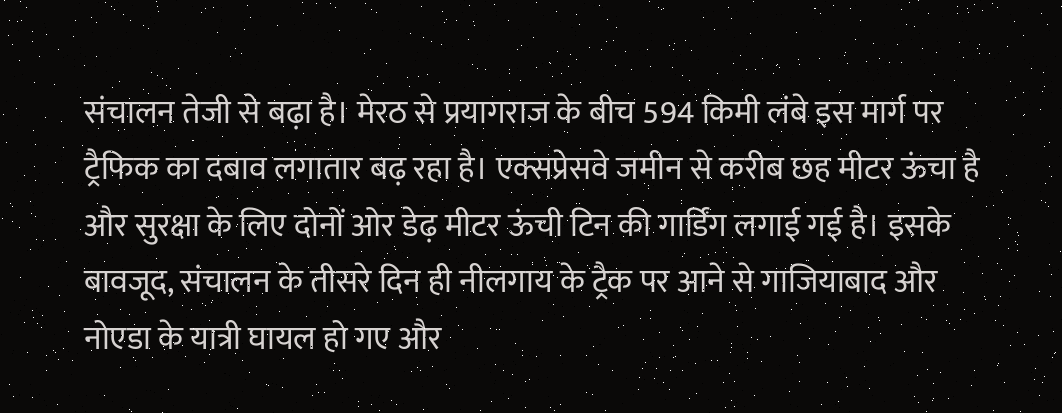संचालन तेजी से बढ़ा है। मेरठ से प्रयागराज के बीच 594 किमी लंबे इस मार्ग पर ट्रैफिक का दबाव लगातार बढ़ रहा है। एक्सप्रेसवे जमीन से करीब छह मीटर ऊंचा है और सुरक्षा के लिए दोनों ओर डेढ़ मीटर ऊंची टिन की गार्डिंग लगाई गई है। इसके बावजूद, संचालन के तीसरे दिन ही नीलगाय के ट्रैक पर आने से गाजियाबाद और नोएडा के यात्री घायल हो गए और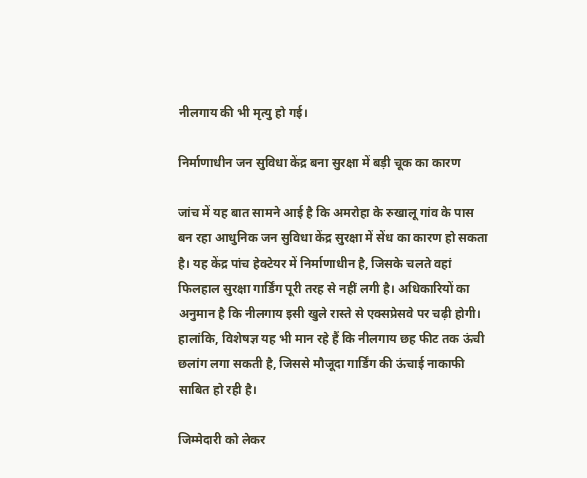नीलगाय की भी मृत्यु हो गई।

निर्माणाधीन जन सुविधा केंद्र बना सुरक्षा में बड़ी चूक का कारण

जांच में यह बात सामने आई है कि अमरोहा के रुखालू गांव के पास बन रहा आधुनिक जन सुविधा केंद्र सुरक्षा में सेंध का कारण हो सकता है। यह केंद्र पांच हेक्टेयर में निर्माणाधीन है, जिसके चलते वहां फिलहाल सुरक्षा गार्डिंग पूरी तरह से नहीं लगी है। अधिकारियों का अनुमान है कि नीलगाय इसी खुले रास्ते से एक्सप्रेसवे पर चढ़ी होगी। हालांकि, विशेषज्ञ यह भी मान रहे हैं कि नीलगाय छह फीट तक ऊंची छलांग लगा सकती है, जिससे मौजूदा गार्डिंग की ऊंचाई नाकाफी साबित हो रही है।

जिम्मेदारी को लेकर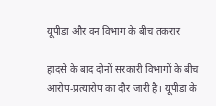यूपीडा और वन विभाग के बीच तकरार

हादसे के बाद दोनों सरकारी विभागों के बीच आरोप-प्रत्यारोप का दौर जारी है। यूपीडा के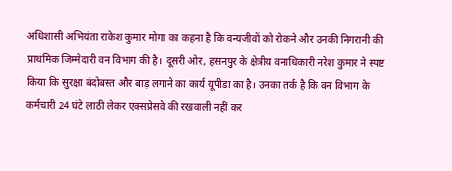अधिशासी अभियंता राकेश कुमार मोगा का कहना है कि वन्यजीवों को रोकने और उनकी निगरानी की प्राथमिक जिम्मेदारी वन विभाग की है। दूसरी ओर, हसनपुर के क्षेत्रीय वनाधिकारी नरेश कुमार ने स्पष्ट किया कि सुरक्षा बंदोबस्त और बाड़ लगाने का कार्य यूपीडा का है। उनका तर्क है कि वन विभाग के कर्मचारी 24 घंटे लाठी लेकर एक्सप्रेसवे की रखवाली नहीं कर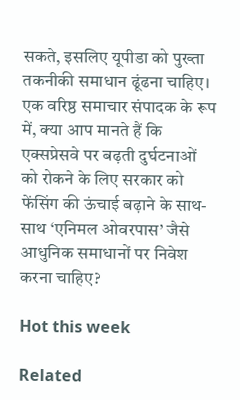सकते, इसलिए यूपीडा को पुख्ता तकनीकी समाधान ढूंढना चाहिए।
एक वरिष्ठ समाचार संपादक के रूप में, क्या आप मानते हैं कि एक्सप्रेसवे पर बढ़ती दुर्घटनाओं को रोकने के लिए सरकार को फेंसिंग की ऊंचाई बढ़ाने के साथ-साथ ‘एनिमल ओवरपास’ जैसे आधुनिक समाधानों पर निवेश करना चाहिए?

Hot this week

Related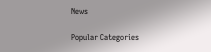News

Popular Categories